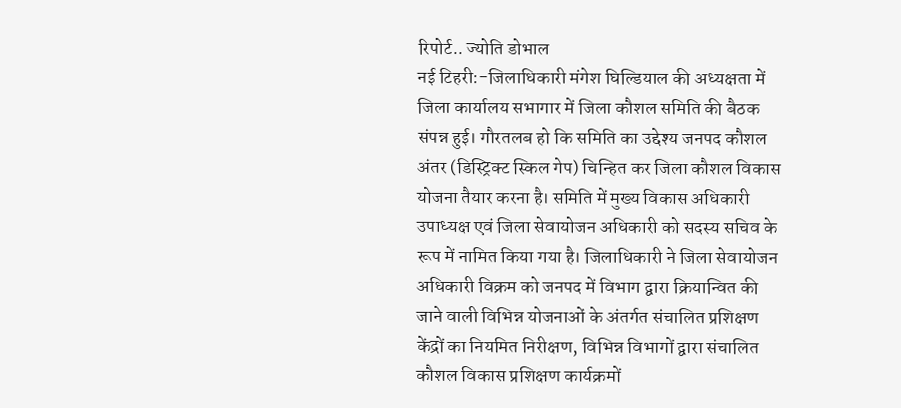रिपोर्ट.. ज्योति डोभाल
नई टिहरी:-जिलाधिकारी मंगेश घिल्डियाल की अध्यक्षता में जिला कार्यालय सभागार में जिला कौशल समिति की बैठक संपन्न हुई। गौरतलब हो कि समिति का उद्देश्य जनपद कौशल अंतर (डिस्ट्रिक्ट स्किल गेप) चिन्हित कर जिला कौशल विकास योजना तैयार करना है। समिति में मुख्य विकास अधिकारी उपाध्यक्ष एवं जिला सेवायोजन अधिकारी को सदस्य सचिव के रूप में नामित किया गया है। जिलाधिकारी ने जिला सेवायोजन अधिकारी विक्रम को जनपद में विभाग द्वारा क्रियान्वित की जाने वाली विभिन्न योजनाओं के अंतर्गत संचालित प्रशिक्षण केंद्रों का नियमित निरीक्षण, विभिन्न विभागों द्वारा संचालित कौशल विकास प्रशिक्षण कार्यक्रमों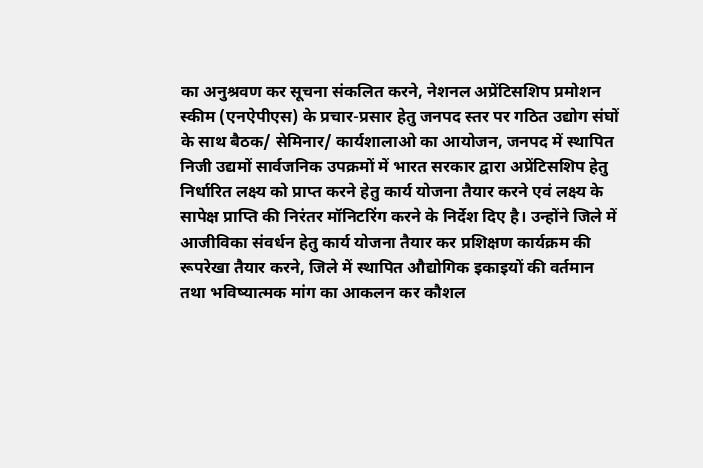का अनुश्रवण कर सूचना संकलित करने, नेशनल अप्रेंटिसशिप प्रमोशन स्कीम (एनऐपीएस) के प्रचार-प्रसार हेतु जनपद स्तर पर गठित उद्योग संघों के साथ बैठक/ सेमिनार/ कार्यशालाओ का आयोजन, जनपद में स्थापित निजी उद्यमों सार्वजनिक उपक्रमों में भारत सरकार द्वारा अप्रेंटिसशिप हेतु निर्धारित लक्ष्य को प्राप्त करने हेतु कार्य योजना तैयार करने एवं लक्ष्य के सापेक्ष प्राप्ति की निरंतर मॉनिटरिंग करने के निर्देश दिए है। उन्होंने जिले में आजीविका संवर्धन हेतु कार्य योजना तैयार कर प्रशिक्षण कार्यक्रम की रूपरेखा तैयार करने, जिले में स्थापित औद्योगिक इकाइयों की वर्तमान तथा भविष्यात्मक मांग का आकलन कर कौशल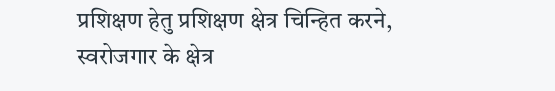प्रशिक्षण हेतु प्रशिक्षण क्षेत्र चिन्हित करने, स्वरोजगार के क्षेत्र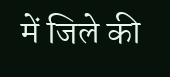में जिले की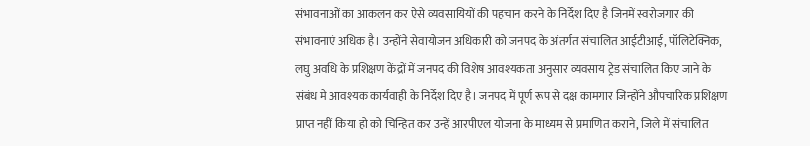संभावनाओं का आकलन कर ऐसे व्यवसायियों की पहचान करने के निर्देश दिए है जिनमें स्वरोजगार की संभावनाएं अधिक है। उन्होंने सेवायोजन अधिकारी को जनपद के अंतर्गत संचालित आईटीआई, पॉलिटेक्निक, लघु अवधि के प्रशिक्षण केंद्रों में जनपद की विशेष आवश्यकता अनुसार व्यवसाय ट्रेड संचालित किए जाने के संबंध मे आवश्यक कार्यवाही के निर्देश दिए है। जनपद में पूर्ण रूप से दक्ष कामगार जिन्होंने औपचारिक प्रशिक्षण प्राप्त नहीं किया हो को चिन्हित कर उन्हें आरपीएल योजना के माध्यम से प्रमाणित कराने, जिले में संचालित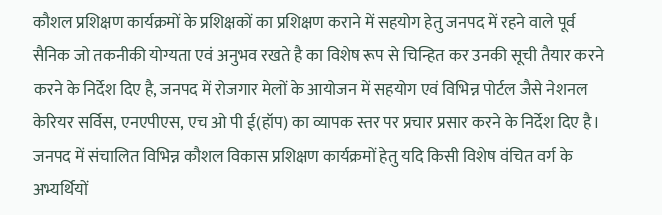कौशल प्रशिक्षण कार्यक्रमों के प्रशिक्षकों का प्रशिक्षण कराने में सहयोग हेतु जनपद में रहने वाले पूर्व सैनिक जो तकनीकी योग्यता एवं अनुभव रखते है का विशेष रूप से चिन्हित कर उनकी सूची तैयार करने करने के निर्देश दिए है, जनपद में रोजगार मेलों के आयोजन में सहयोग एवं विभिन्न पोर्टल जैसे नेशनल केरियर सर्विस, एनएपीएस, एच ओ पी ई(हॉप) का व्यापक स्तर पर प्रचार प्रसार करने के निर्देश दिए है। जनपद में संचालित विभिन्न कौशल विकास प्रशिक्षण कार्यक्रमों हेतु यदि किसी विशेष वंचित वर्ग के अभ्यर्थियों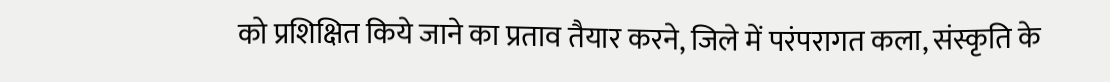को प्रशिक्षित किये जाने का प्रताव तैयार करने, जिले में परंपरागत कला, संस्कृति के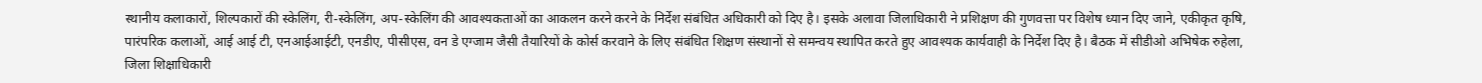स्थानीय कलाकारों, शिल्पकारों की स्केलिंग, री-स्केलिंग, अप-स्केलिंग की आवश्यकताओं का आकलन करने करने के निर्देश संबंधित अधिकारी को दिए है। इसके अलावा जिलाधिकारी ने प्रशिक्षण की गुणवत्ता पर विशेष ध्यान दिए जाने, एकीकृत कृषि, पारंपरिक कलाओं, आई आई टी, एनआईआईटी, एनडीए, पीसीएस, वन डे एग्जाम जैसी तैयारियों के कोर्स करवाने के लिए संबंधित शिक्षण संस्थानों से समन्वय स्थापित करते हुए आवश्यक कार्यवाही के निर्देश दिए है। बैठक में सीडीओ अभिषेक रुहेला, जिला शिक्षाधिकारी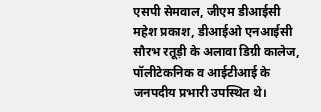एसपी सेमवाल, जीएम डीआईसी महेश प्रकाश, डीआईओ एनआईसी सौरभ रतूड़ी के अलावा डिग्री कालेज, पॉलीटेकनिक व आईटीआई के जनपदीय प्रभारी उपस्थित थे।